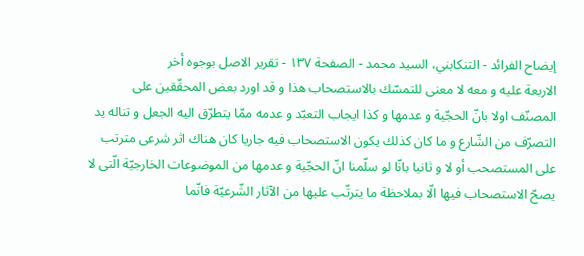إيضاح الفرائد - التنكابني، السيد محمد - الصفحة ١٣٧ - تقرير الاصل بوجوه أخر
الاربعة عليه و معه لا معنى للتمسّك بالاستصحاب هذا و قد اورد بعض المحقّقين على المصنّف اولا بانّ الحجّية و عدمها و كذا ايجاب التعبّد و عدمه ممّا يتطرّق اليه الجعل و تناله يد التصرّف من الشّارع و ما كان كذلك يكون الاستصحاب فيه جاريا كان هناك اثر شرعى مترتب على المستصحب أو لا و ثانيا بانّا لو سلّمنا انّ الحجّية و عدمها من الموضوعات الخارجيّة الّتى لا يصحّ الاستصحاب فيها الّا بملاحظة ما يترتّب عليها من الآثار الشّرعيّة فانّما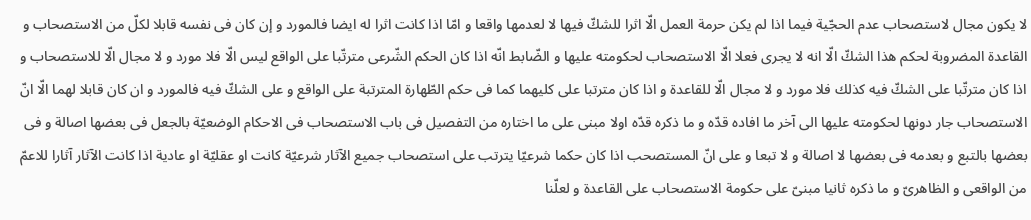لا يكون مجال لاستصحاب عدم الحجّية فيما اذا لم يكن حرمة العمل الّا اثرا للشكّ فيها لا لعدمها واقعا و امّا اذا كانت اثرا له ايضا فالمورد و إن كان فى نفسه قابلا لكلّ من الاستصحاب و القاعدة المضروبة لحكم هذا الشكّ الّا انه لا يجرى فعلا الّا الاستصحاب لحكومته عليها و الضّابط انّه اذا كان الحكم الشّرعى مترتّبا على الواقع ليس الّا فلا مورد و لا مجال الّا للاستصحاب و اذا كان مترتّبا على الشكّ فيه كذلك فلا مورد و لا مجال الّا للقاعدة و اذا كان مترتبا على كليهما كما فى حكم الطّهارة المترتبة على الواقع و على الشكّ فيه فالمورد و ان كان قابلا لهما الّا انّ الاستصحاب جار دونها لحكومته عليها الى آخر ما افاده قدّه و ما ذكره قدّه اولا مبنى على ما اختاره من التفصيل فى باب الاستصحاب فى الاحكام الوضعيّة بالجعل فى بعضها اصالة و فى بعضها بالتبع و بعدمه فى بعضها لا اصالة و لا تبعا و على انّ المستصحب اذا كان حكما شرعيّا يترتب على استصحاب جميع الآثار شرعيّة كانت او عقليّة او عادية اذا كانت الآثار آثارا للاعمّ من الواقعى و الظاهرىّ و ما ذكره ثانيا مبنىّ على حكومة الاستصحاب على القاعدة و لعلّنا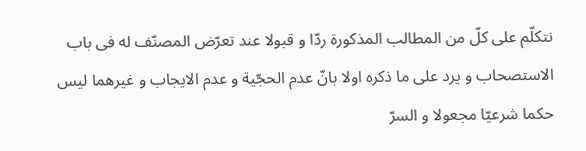نتكلّم على كلّ من المطالب المذكورة ردّا و قبولا عند تعرّض المصنّف له فى باب الاستصحاب و يرد على ما ذكره اولا بانّ عدم الحجّية و عدم الايجاب و غيرهما ليس حكما شرعيّا مجعولا و السرّ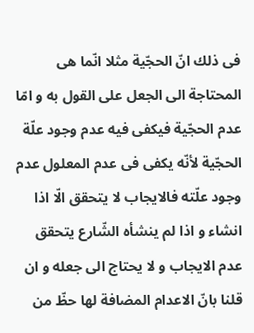فى ذلك انّ الحجّية مثلا انّما هى المحتاجة الى الجعل على القول به و امّا عدم الحجّية فيكفى فيه عدم وجود علّة الحجّية لأنّه يكفى فى عدم المعلول عدم وجود علّته فالايجاب لا يتحقق الّا اذا انشاء و اذا لم ينشأه الشّارع يتحقق عدم الايجاب و لا يحتاج الى جعله و ان قلنا بانّ الاعدام المضافة لها حظّ من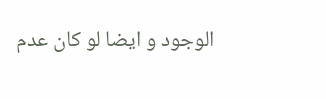الوجود و ايضا لو كان عدم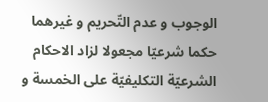الوجوب و عدم التّحريم و غيرهما حكما شرعيّا مجعولا لزاد الاحكام الشرعيّة التكليفيّة على الخمسة و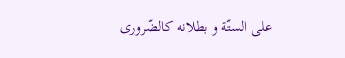على الستّة و بطلانه كالضّرورى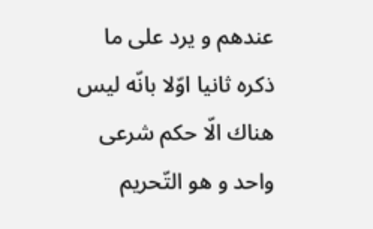عندهم و يرد على ما ذكره ثانيا اوّلا بانّه ليس هناك الّا حكم شرعى واحد و هو التّحريم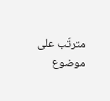مترتّب على موضوع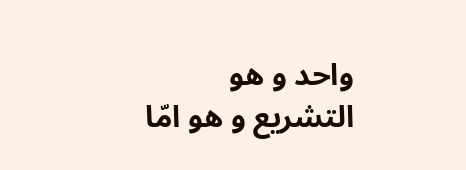واحد و هو التشريع و هو امّا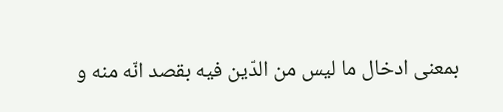بمعنى ادخال ما ليس من الدّين فيه بقصد انّه منه و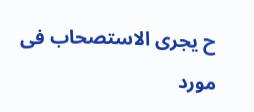ح يجرى الاستصحاب فى مورد